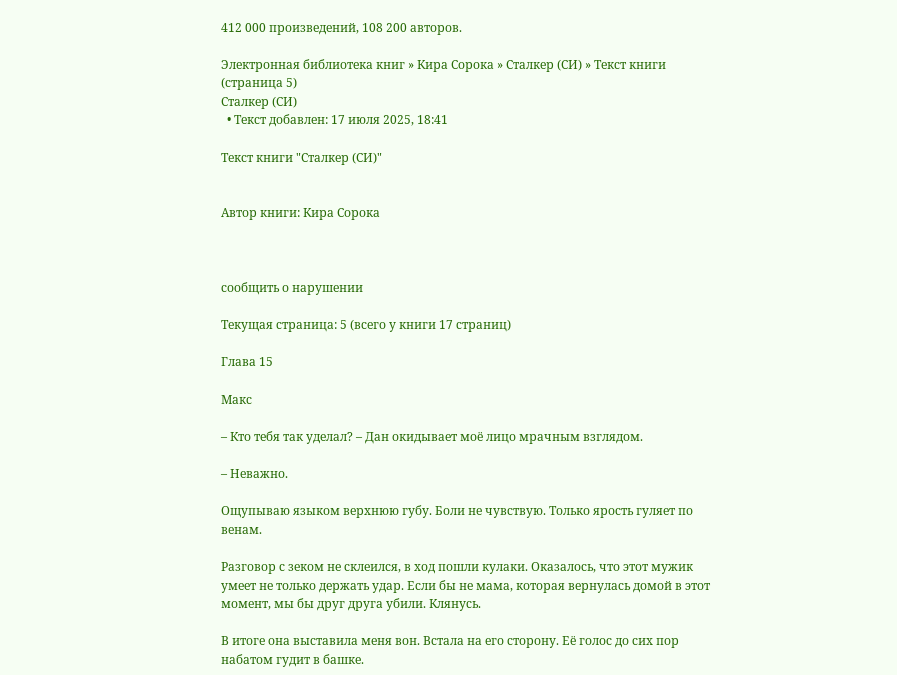412 000 произведений, 108 200 авторов.

Электронная библиотека книг » Кира Сорока » Сталкер (СИ) » Текст книги (страница 5)
Сталкер (СИ)
  • Текст добавлен: 17 июля 2025, 18:41

Текст книги "Сталкер (СИ)"


Автор книги: Кира Сорока



сообщить о нарушении

Текущая страница: 5 (всего у книги 17 страниц)

Глава 15

Макс

– Кто тебя так уделал? – Дан окидывает моё лицо мрачным взглядом.

– Неважно.

Ощупываю языком верхнюю губу. Боли не чувствую. Только ярость гуляет по венам.

Разговор с зеком не склеился, в ход пошли кулаки. Оказалось, что этот мужик умеет не только держать удар. Если бы не мама, которая вернулась домой в этот момент, мы бы друг друга убили. Клянусь.

В итоге она выставила меня вон. Встала на его сторону. Её голос до сих пор набатом гудит в башке.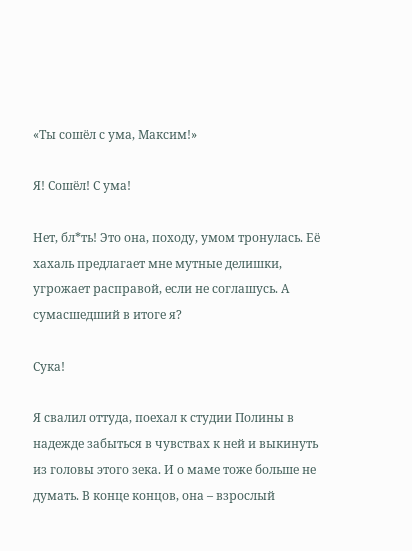«Ты сошёл с ума, Максим!»

Я! Сошёл! С ума!

Нет, бл*ть! Это она, походу, умом тронулась. Её хахаль предлагает мне мутные делишки, угрожает расправой, если не соглашусь. А сумасшедший в итоге я?

Сука!

Я свалил оттуда, поехал к студии Полины в надежде забыться в чувствах к ней и выкинуть из головы этого зека. И о маме тоже больше не думать. В конце концов, она – взрослый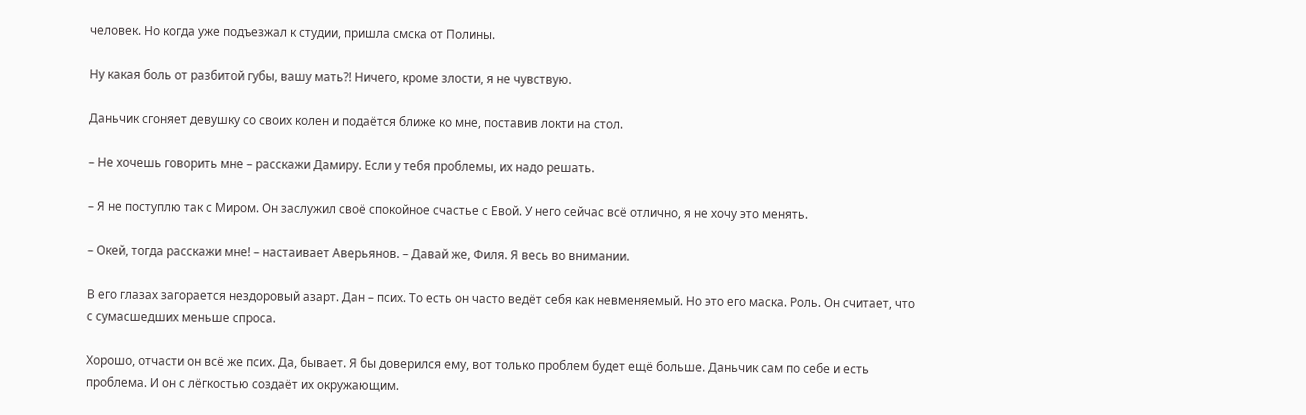человек. Но когда уже подъезжал к студии, пришла смска от Полины.

Ну какая боль от разбитой губы, вашу мать?! Ничего, кроме злости, я не чувствую.

Даньчик сгоняет девушку со своих колен и подаётся ближе ко мне, поставив локти на стол.

– Не хочешь говорить мне – расскажи Дамиру. Если у тебя проблемы, их надо решать.

– Я не поступлю так с Миром. Он заслужил своё спокойное счастье с Евой. У него сейчас всё отлично, я не хочу это менять.

– Окей, тогда расскажи мне! – настаивает Аверьянов. – Давай же, Филя. Я весь во внимании.

В его глазах загорается нездоровый азарт. Дан – псих. То есть он часто ведёт себя как невменяемый. Но это его маска. Роль. Он считает, что с сумасшедших меньше спроса.

Хорошо, отчасти он всё же псих. Да, бывает. Я бы доверился ему, вот только проблем будет ещё больше. Даньчик сам по себе и есть проблема. И он с лёгкостью создаёт их окружающим.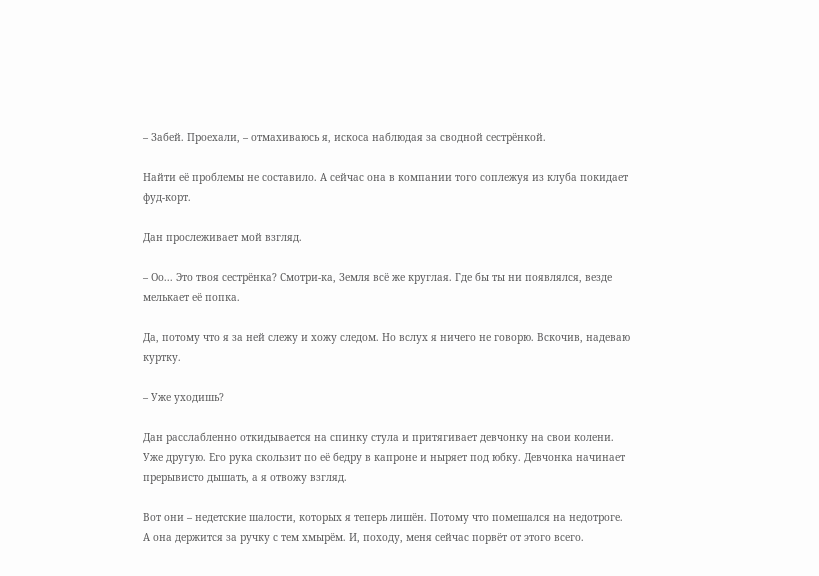– Забей. Проехали, – отмахиваюсь я, искоса наблюдая за сводной сестрёнкой.

Найти её проблемы не составило. А сейчас она в компании того соплежуя из клуба покидает фуд-корт.

Дан прослеживает мой взгляд.

– Оо... Это твоя сестрёнка? Смотри-ка, Земля всё же круглая. Где бы ты ни появлялся, везде мелькает её попка.

Да, потому что я за ней слежу и хожу следом. Но вслух я ничего не говорю. Вскочив, надеваю куртку.

– Уже уходишь?

Дан расслабленно откидывается на спинку стула и притягивает девчонку на свои колени. Уже другую. Его рука скользит по её бедру в капроне и ныряет под юбку. Девчонка начинает прерывисто дышать, а я отвожу взгляд.

Вот они – недетские шалости, которых я теперь лишён. Потому что помешался на недотроге. А она держится за ручку с тем хмырём. И, походу, меня сейчас порвёт от этого всего.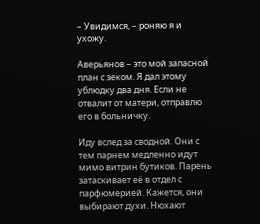– Увидимся, – роняю я и ухожу.

Аверьянов – это мой запасной план с зеком. Я дал этому ублюдку два дня. Если не отвалит от матери, отправлю его в больничку.

Иду вслед за сводной. Они с тем парнем медленно идут мимо витрин бутиков. Парень затаскивает её в отдел с парфюмерией. Кажется, они выбирают духи. Нюхают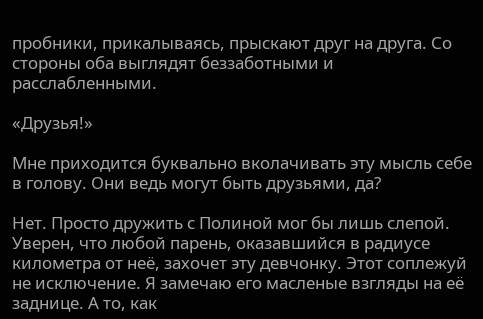пробники, прикалываясь, прыскают друг на друга. Со стороны оба выглядят беззаботными и расслабленными.

«Друзья!»

Мне приходится буквально вколачивать эту мысль себе в голову. Они ведь могут быть друзьями, да?

Нет. Просто дружить с Полиной мог бы лишь слепой. Уверен, что любой парень, оказавшийся в радиусе километра от неё, захочет эту девчонку. Этот соплежуй не исключение. Я замечаю его масленые взгляды на её заднице. А то, как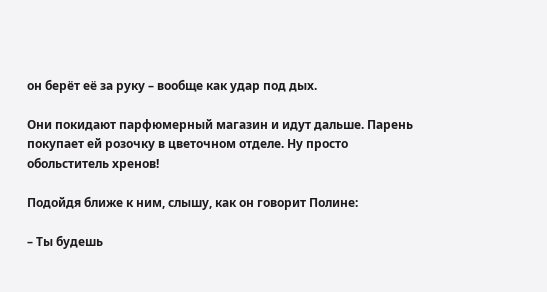он берёт её за руку – вообще как удар под дых.

Они покидают парфюмерный магазин и идут дальше. Парень покупает ей розочку в цветочном отделе. Ну просто обольститель хренов!

Подойдя ближе к ним, слышу, как он говорит Полине:

– Ты будешь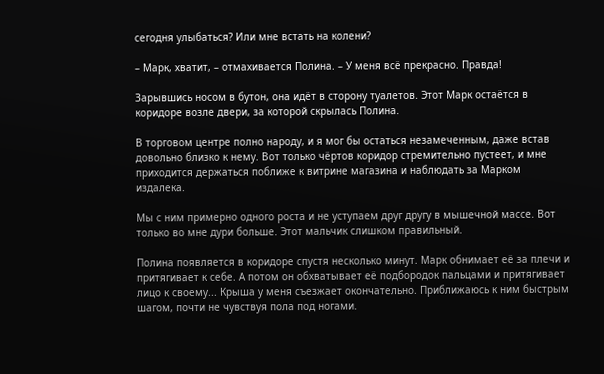сегодня улыбаться? Или мне встать на колени?

– Марк, хватит, – отмахивается Полина. – У меня всё прекрасно. Правда!

Зарывшись носом в бутон, она идёт в сторону туалетов. Этот Марк остаётся в коридоре возле двери, за которой скрылась Полина.

В торговом центре полно народу, и я мог бы остаться незамеченным, даже встав довольно близко к нему. Вот только чёртов коридор стремительно пустеет, и мне приходится держаться поближе к витрине магазина и наблюдать за Марком издалека.

Мы с ним примерно одного роста и не уступаем друг другу в мышечной массе. Вот только во мне дури больше. Этот мальчик слишком правильный.

Полина появляется в коридоре спустя несколько минут. Марк обнимает её за плечи и притягивает к себе. А потом он обхватывает её подбородок пальцами и притягивает лицо к своему... Крыша у меня съезжает окончательно. Приближаюсь к ним быстрым шагом, почти не чувствуя пола под ногами.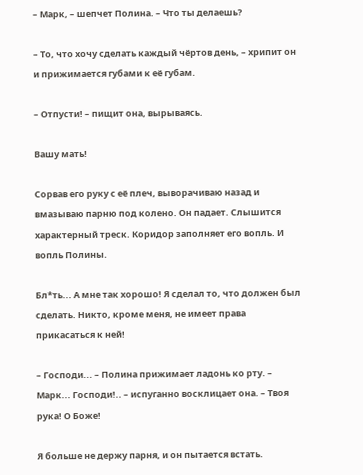– Марк, – шепчет Полина. – Что ты делаешь?

– То, что хочу сделать каждый чёртов день, – хрипит он и прижимается губами к её губам.

– Отпусти! – пищит она, вырываясь.

Вашу мать!

Сорвав его руку с её плеч, выворачиваю назад и вмазываю парню под колено. Он падает. Слышится характерный треск. Коридор заполняет его вопль. И вопль Полины.

Бл*ть... А мне так хорошо! Я сделал то, что должен был сделать. Никто, кроме меня, не имеет права прикасаться к ней!

– Господи... – Полина прижимает ладонь ко рту. – Марк... Господи!.. – испуганно восклицает она. – Твоя рука! О Боже!

Я больше не держу парня, и он пытается встать.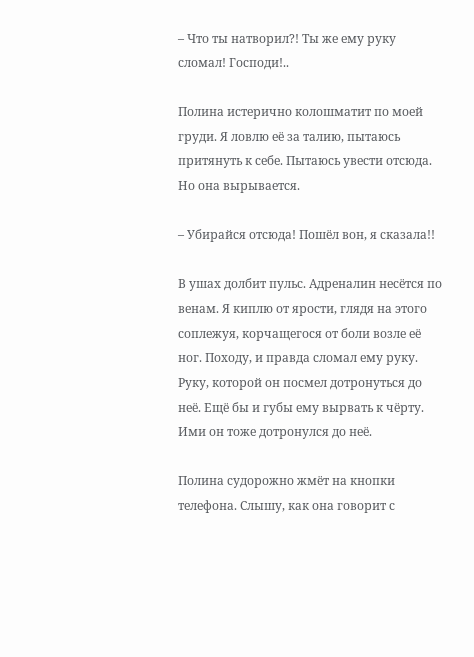– Что ты натворил?! Ты же ему руку сломал! Господи!..

Полина истерично колошматит по моей груди. Я ловлю её за талию, пытаюсь притянуть к себе. Пытаюсь увести отсюда. Но она вырывается.

– Убирайся отсюда! Пошёл вон, я сказала!!

В ушах долбит пульс. Адреналин несётся по венам. Я киплю от ярости, глядя на этого соплежуя, корчащегося от боли возле её ног. Походу, и правда сломал ему руку. Руку, которой он посмел дотронуться до неё. Ещё бы и губы ему вырвать к чёрту. Ими он тоже дотронулся до неё.

Полина судорожно жмёт на кнопки телефона. Слышу, как она говорит с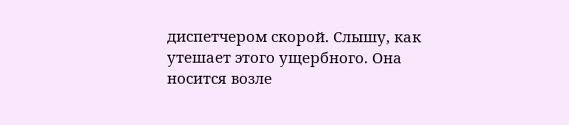диспетчером скорой. Слышу, как утешает этого ущербного. Она носится возле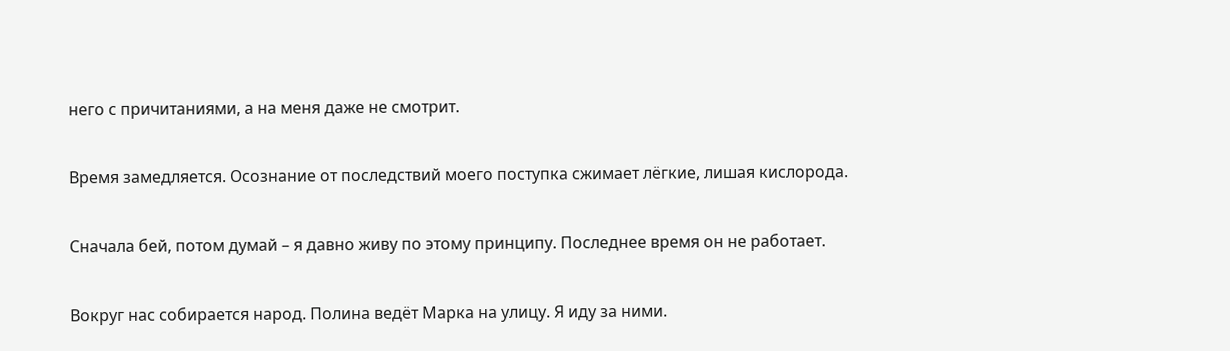него с причитаниями, а на меня даже не смотрит.

Время замедляется. Осознание от последствий моего поступка сжимает лёгкие, лишая кислорода.

Сначала бей, потом думай – я давно живу по этому принципу. Последнее время он не работает.

Вокруг нас собирается народ. Полина ведёт Марка на улицу. Я иду за ними.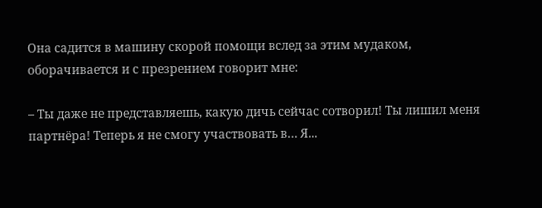Она садится в машину скорой помощи вслед за этим мудаком, оборачивается и с презрением говорит мне:

– Ты даже не представляешь, какую дичь сейчас сотворил! Ты лишил меня партнёра! Теперь я не смогу участвовать в… Я...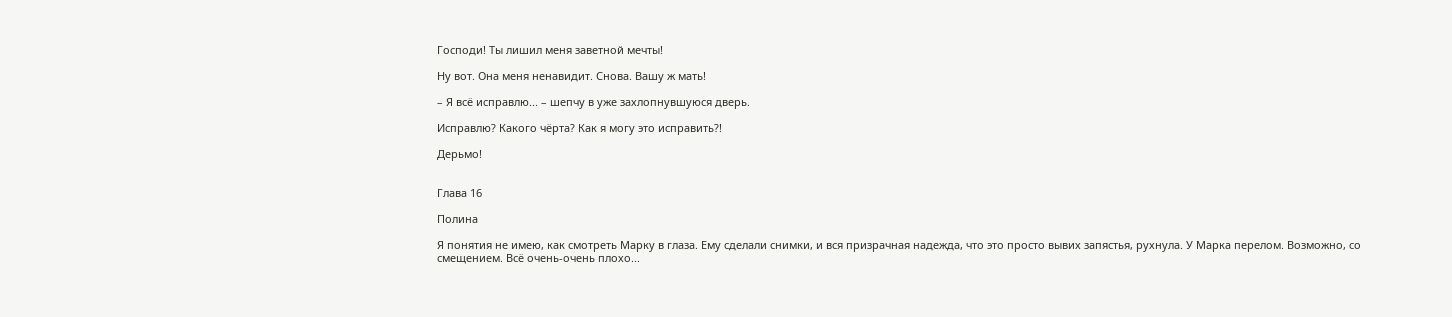Господи! Ты лишил меня заветной мечты!

Ну вот. Она меня ненавидит. Снова. Вашу ж мать!

– Я всё исправлю... – шепчу в уже захлопнувшуюся дверь.

Исправлю? Какого чёрта? Как я могу это исправить?!

Дерьмо!


Глава 16

Полина

Я понятия не имею, как смотреть Марку в глаза. Ему сделали снимки, и вся призрачная надежда, что это просто вывих запястья, рухнула. У Марка перелом. Возможно, со смещением. Всё очень-очень плохо...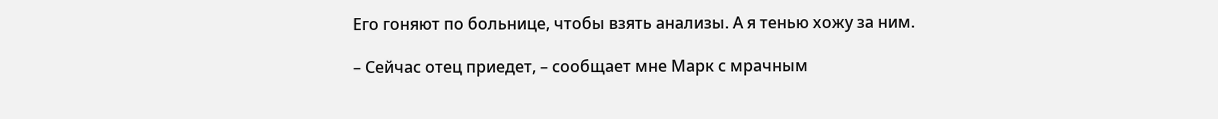Его гоняют по больнице, чтобы взять анализы. А я тенью хожу за ним.

– Сейчас отец приедет, – сообщает мне Марк с мрачным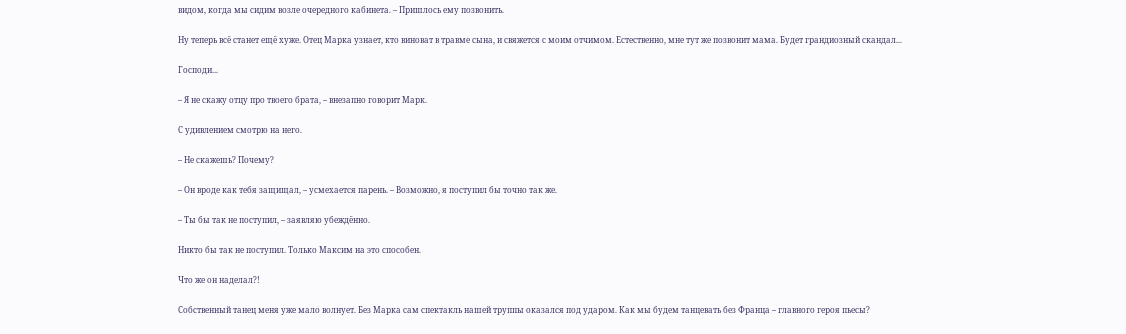видом, когда мы сидим возле очередного кабинета. – Пришлось ему позвонить.

Ну теперь всё станет ещё хуже. Отец Марка узнает, кто виноват в травме сына, и свяжется с моим отчимом. Естественно, мне тут же позвонит мама. Будет грандиозный скандал...

Господи...

– Я не скажу отцу про твоего брата, – внезапно говорит Марк.

С удивлением смотрю на него.

– Не скажешь? Почему?

– Он вроде как тебя защищал, – усмехается парень. – Возможно, я поступил бы точно так же.

– Ты бы так не поступил, – заявляю убеждённо.

Никто бы так не поступил. Только Максим на это способен.

Что же он наделал?!

Собственный танец меня уже мало волнует. Без Марка сам спектакль нашей труппы оказался под ударом. Как мы будем танцевать без Франца – главного героя пьесы?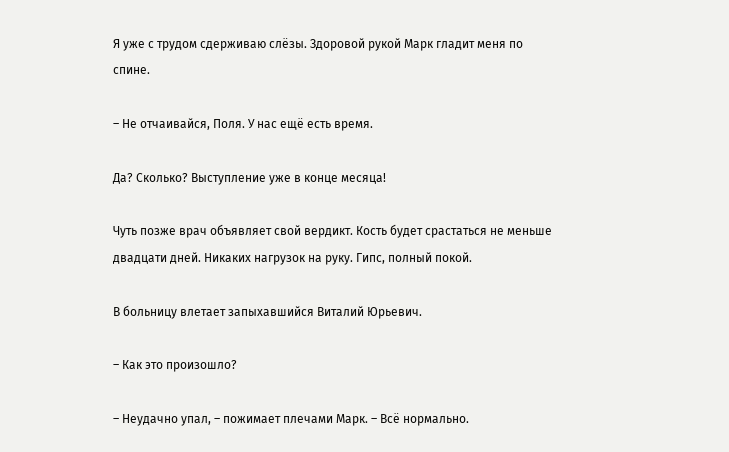Я уже с трудом сдерживаю слёзы. Здоровой рукой Марк гладит меня по спине.

– Не отчаивайся, Поля. У нас ещё есть время.

Да? Сколько? Выступление уже в конце месяца!

Чуть позже врач объявляет свой вердикт. Кость будет срастаться не меньше двадцати дней. Никаких нагрузок на руку. Гипс, полный покой.

В больницу влетает запыхавшийся Виталий Юрьевич.

– Как это произошло?

– Неудачно упал, – пожимает плечами Марк. – Всё нормально.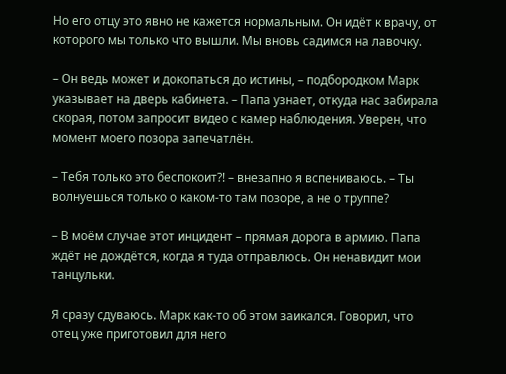Но его отцу это явно не кажется нормальным. Он идёт к врачу, от которого мы только что вышли. Мы вновь садимся на лавочку.

– Он ведь может и докопаться до истины, – подбородком Марк указывает на дверь кабинета. – Папа узнает, откуда нас забирала скорая, потом запросит видео с камер наблюдения. Уверен, что момент моего позора запечатлён.

– Тебя только это беспокоит?! – внезапно я вспениваюсь. – Ты волнуешься только о каком-то там позоре, а не о труппе?

– В моём случае этот инцидент – прямая дорога в армию. Папа ждёт не дождётся, когда я туда отправлюсь. Он ненавидит мои танцульки.

Я сразу сдуваюсь. Марк как-то об этом заикался. Говорил, что отец уже приготовил для него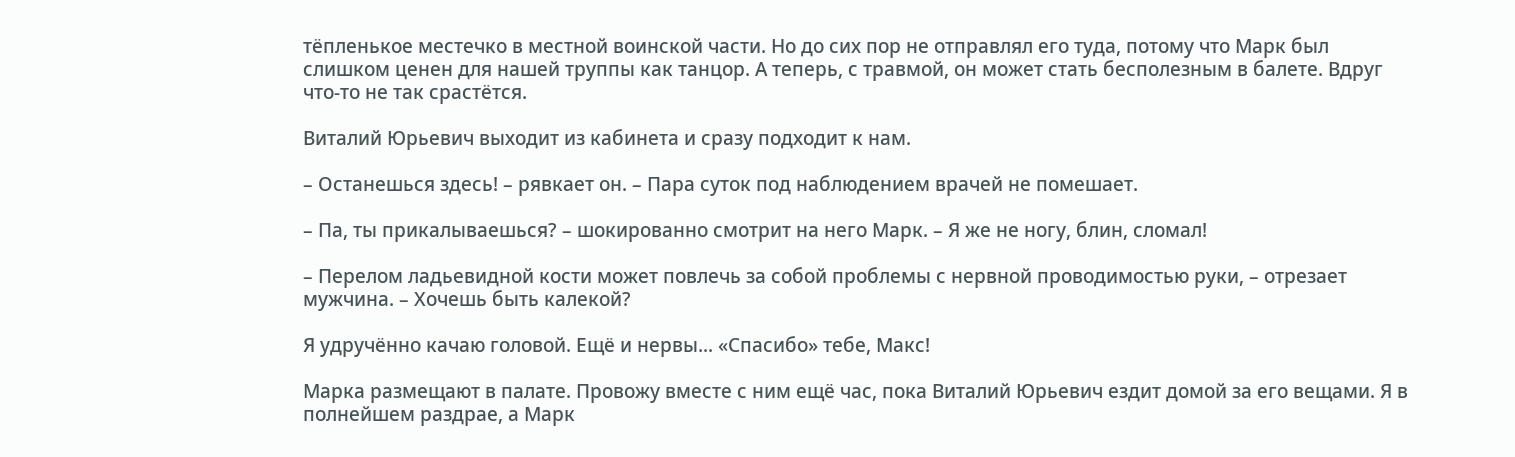тёпленькое местечко в местной воинской части. Но до сих пор не отправлял его туда, потому что Марк был слишком ценен для нашей труппы как танцор. А теперь, с травмой, он может стать бесполезным в балете. Вдруг что-то не так срастётся.

Виталий Юрьевич выходит из кабинета и сразу подходит к нам.

– Останешься здесь! – рявкает он. – Пара суток под наблюдением врачей не помешает.

– Па, ты прикалываешься? – шокированно смотрит на него Марк. – Я же не ногу, блин, сломал!

– Перелом ладьевидной кости может повлечь за собой проблемы с нервной проводимостью руки, – отрезает мужчина. – Хочешь быть калекой?

Я удручённо качаю головой. Ещё и нервы... «Спасибо» тебе, Макс!

Марка размещают в палате. Провожу вместе с ним ещё час, пока Виталий Юрьевич ездит домой за его вещами. Я в полнейшем раздрае, а Марк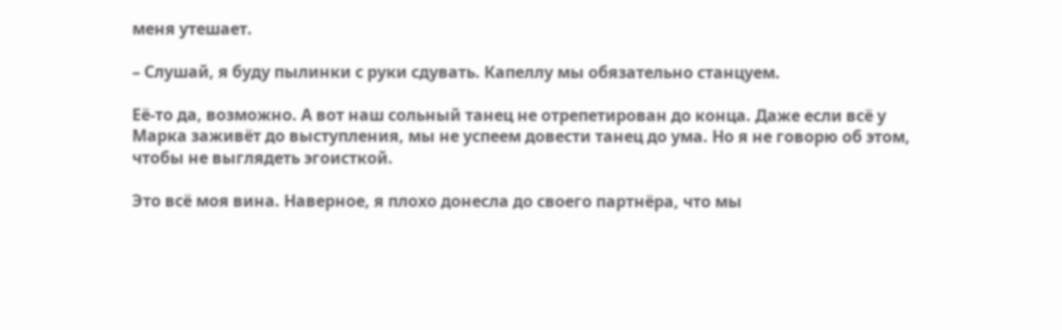меня утешает.

– Слушай, я буду пылинки с руки сдувать. Капеллу мы обязательно станцуем.

Её-то да, возможно. А вот наш сольный танец не отрепетирован до конца. Даже если всё у Марка заживёт до выступления, мы не успеем довести танец до ума. Но я не говорю об этом, чтобы не выглядеть эгоисткой.

Это всё моя вина. Наверное, я плохо донесла до своего партнёра, что мы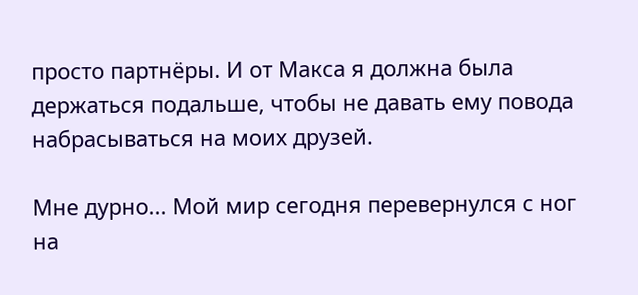просто партнёры. И от Макса я должна была держаться подальше, чтобы не давать ему повода набрасываться на моих друзей.

Мне дурно... Мой мир сегодня перевернулся с ног на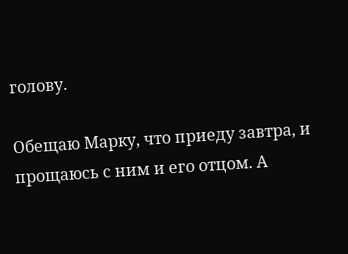голову.

Обещаю Марку, что приеду завтра, и прощаюсь с ним и его отцом. А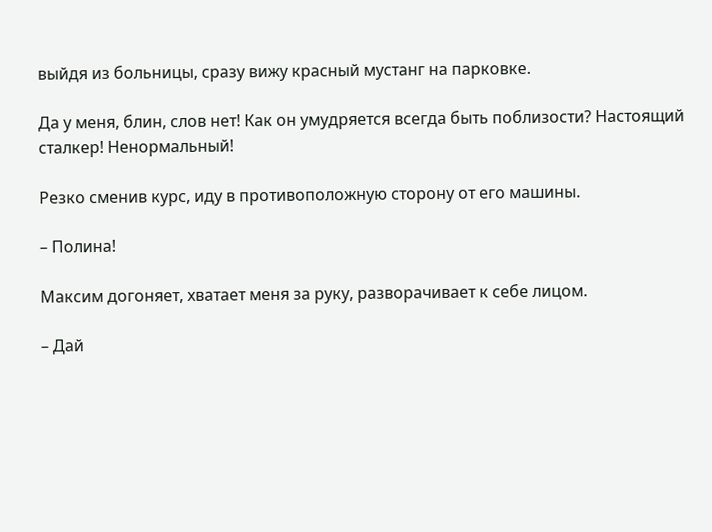выйдя из больницы, сразу вижу красный мустанг на парковке.

Да у меня, блин, слов нет! Как он умудряется всегда быть поблизости? Настоящий сталкер! Ненормальный!

Резко сменив курс, иду в противоположную сторону от его машины.

– Полина!

Максим догоняет, хватает меня за руку, разворачивает к себе лицом.

– Дай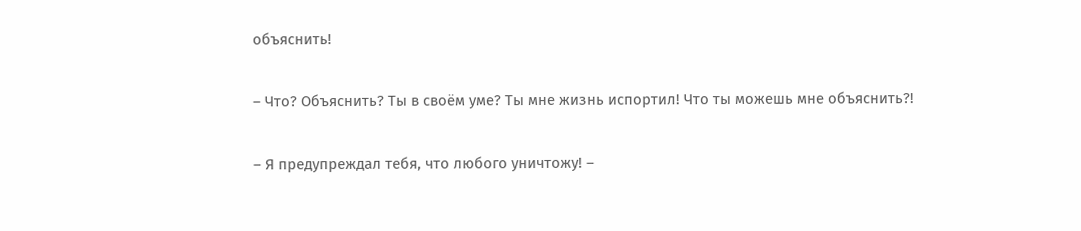объяснить!

– Что? Объяснить? Ты в своём уме? Ты мне жизнь испортил! Что ты можешь мне объяснить?!

– Я предупреждал тебя, что любого уничтожу! –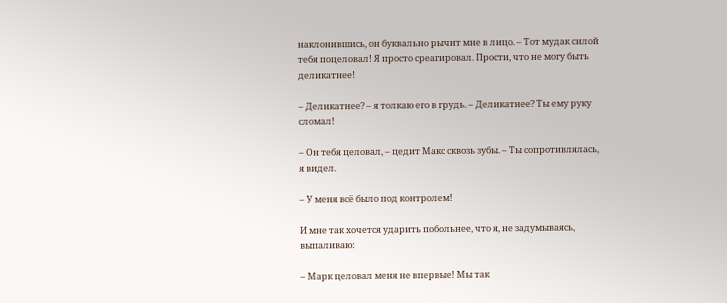наклонившись, он буквально рычит мне в лицо. – Тот мудак силой тебя поцеловал! Я просто среагировал. Прости, что не могу быть деликатнее!

– Деликатнее? – я толкаю его в грудь. – Деликатнее? Ты ему руку сломал!

– Он тебя целовал, – цедит Макс сквозь зубы. – Ты сопротивлялась, я видел.

– У меня всё было под контролем!

И мне так хочется ударить побольнее, что я, не задумываясь, выпаливаю:

– Марк целовал меня не впервые! Мы так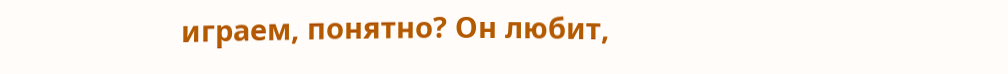играем, понятно? Он любит,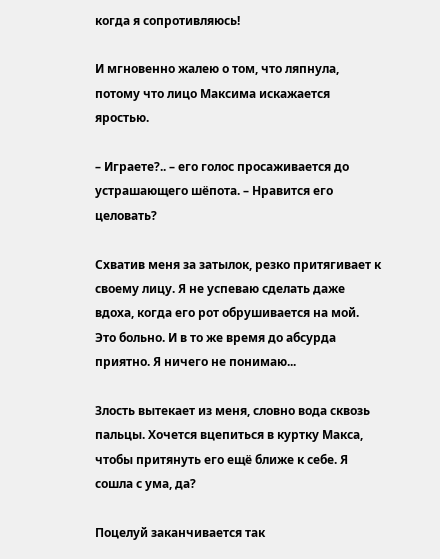когда я сопротивляюсь!

И мгновенно жалею о том, что ляпнула, потому что лицо Максима искажается яростью.

– Играете?.. – его голос просаживается до устрашающего шёпота. – Нравится его целовать?

Схватив меня за затылок, резко притягивает к своему лицу. Я не успеваю сделать даже вдоха, когда его рот обрушивается на мой. Это больно. И в то же время до абсурда приятно. Я ничего не понимаю...

Злость вытекает из меня, словно вода сквозь пальцы. Хочется вцепиться в куртку Макса, чтобы притянуть его ещё ближе к себе. Я сошла с ума, да?

Поцелуй заканчивается так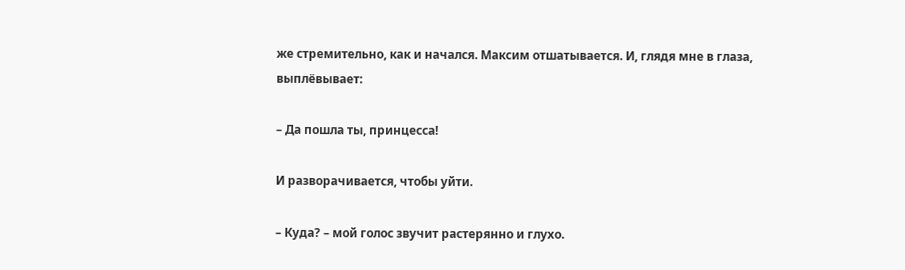же стремительно, как и начался. Максим отшатывается. И, глядя мне в глаза, выплёвывает:

– Да пошла ты, принцесса!

И разворачивается, чтобы уйти.

– Куда? – мой голос звучит растерянно и глухо.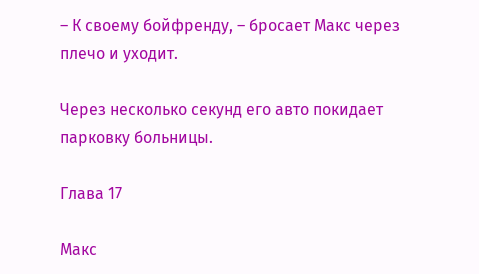– К своему бойфренду, – бросает Макс через плечо и уходит.

Через несколько секунд его авто покидает парковку больницы.

Глава 17

Макс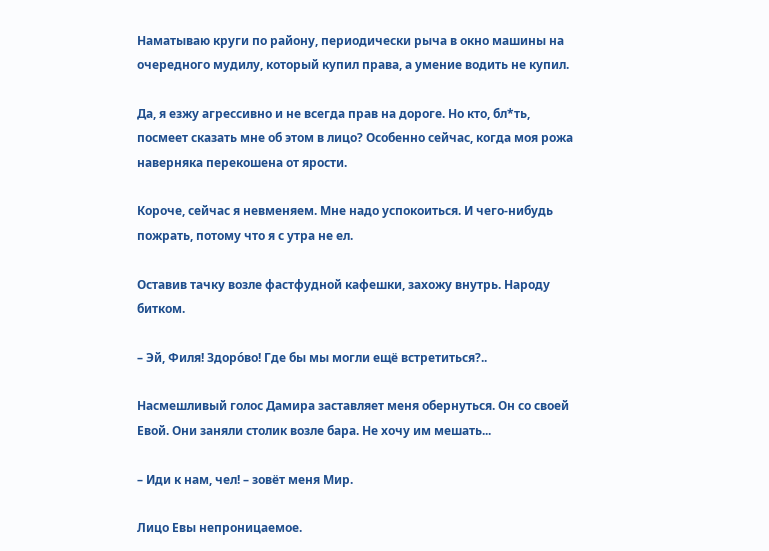Наматываю круги по району, периодически рыча в окно машины на очередного мудилу, который купил права, а умение водить не купил.

Да, я езжу агрессивно и не всегда прав на дороге. Но кто, бл*ть, посмеет сказать мне об этом в лицо? Особенно сейчас, когда моя рожа наверняка перекошена от ярости.

Короче, сейчас я невменяем. Мне надо успокоиться. И чего-нибудь пожрать, потому что я с утра не ел.

Оставив тачку возле фастфудной кафешки, захожу внутрь. Народу битком.

– Эй, Филя! Здоро́во! Где бы мы могли ещё встретиться?..

Насмешливый голос Дамира заставляет меня обернуться. Он со своей Евой. Они заняли столик возле бара. Не хочу им мешать...

– Иди к нам, чел! – зовёт меня Мир.

Лицо Евы непроницаемое.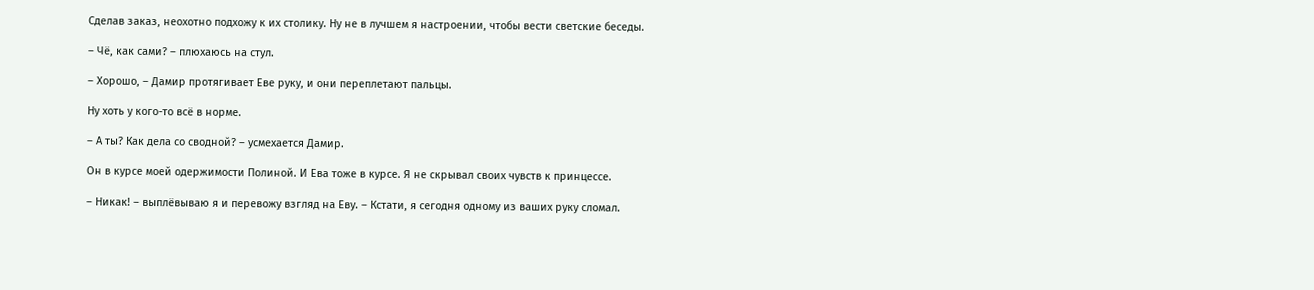Сделав заказ, неохотно подхожу к их столику. Ну не в лучшем я настроении, чтобы вести светские беседы.

– Чё, как сами? – плюхаюсь на стул.

– Хорошо, – Дамир протягивает Еве руку, и они переплетают пальцы.

Ну хоть у кого-то всё в норме.

– А ты? Как дела со сводной? – усмехается Дамир.

Он в курсе моей одержимости Полиной. И Ева тоже в курсе. Я не скрывал своих чувств к принцессе.

– Никак! – выплёвываю я и перевожу взгляд на Еву. – Кстати, я сегодня одному из ваших руку сломал.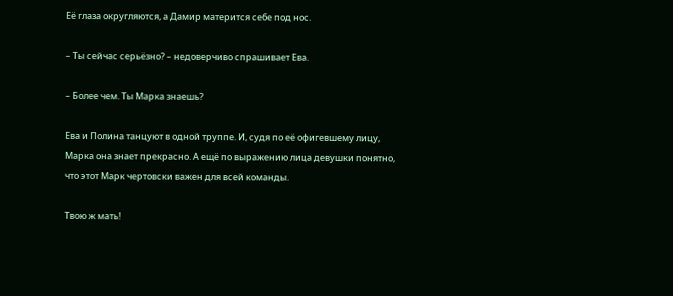Её глаза округляются, а Дамир матерится себе под нос.

– Ты сейчас серьёзно? – недоверчиво спрашивает Ева.

– Более чем. Ты Марка знаешь?

Ева и Полина танцуют в одной труппе. И, судя по её офигевшему лицу, Марка она знает прекрасно. А ещё по выражению лица девушки понятно, что этот Марк чертовски важен для всей команды.

Твою ж мать!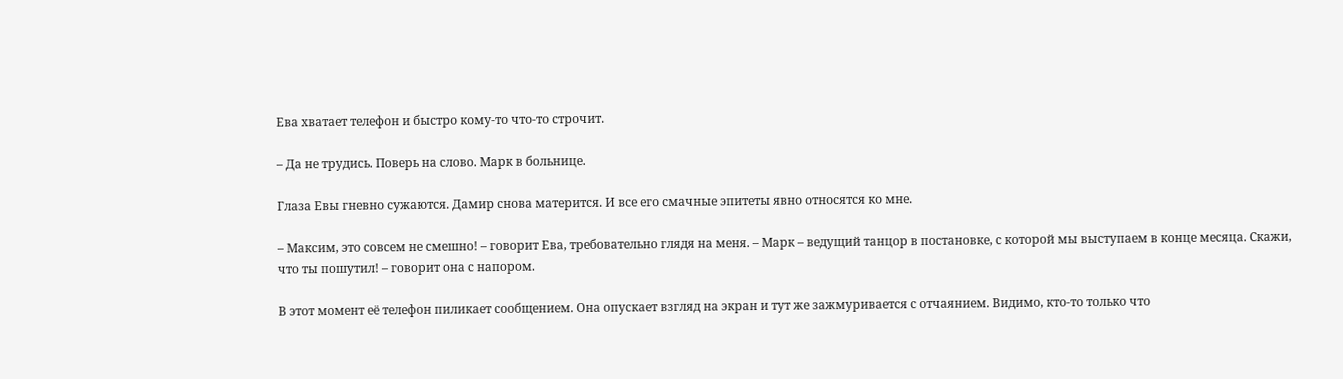Ева хватает телефон и быстро кому-то что-то строчит.

– Да не трудись. Поверь на слово. Марк в больнице.

Глаза Евы гневно сужаются. Дамир снова матерится. И все его смачные эпитеты явно относятся ко мне.

– Максим, это совсем не смешно! – говорит Ева, требовательно глядя на меня. – Марк – ведущий танцор в постановке, с которой мы выступаем в конце месяца. Скажи, что ты пошутил! – говорит она с напором.

В этот момент её телефон пиликает сообщением. Она опускает взгляд на экран и тут же зажмуривается с отчаянием. Видимо, кто-то только что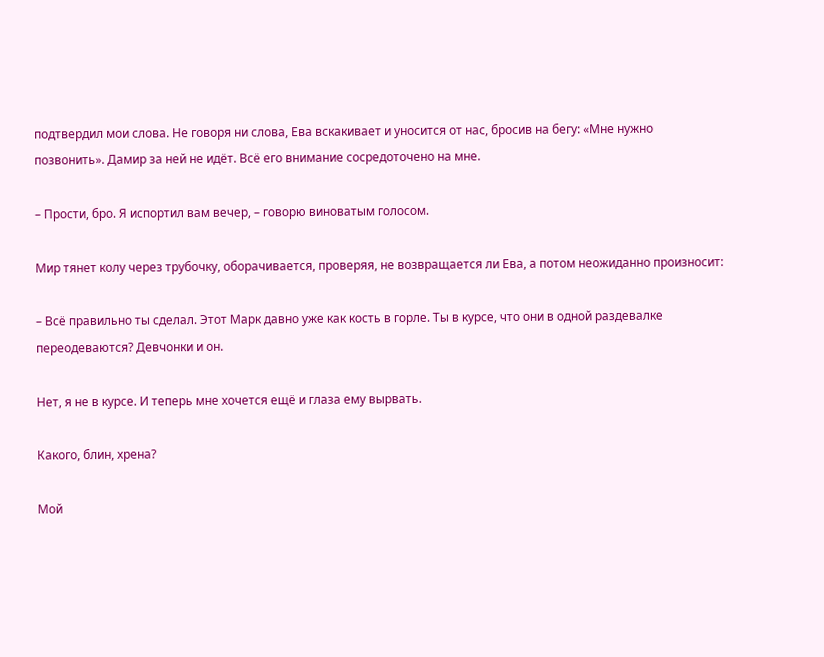подтвердил мои слова. Не говоря ни слова, Ева вскакивает и уносится от нас, бросив на бегу: «Мне нужно позвонить». Дамир за ней не идёт. Всё его внимание сосредоточено на мне.

– Прости, бро. Я испортил вам вечер, – говорю виноватым голосом.

Мир тянет колу через трубочку, оборачивается, проверяя, не возвращается ли Ева, а потом неожиданно произносит:

– Всё правильно ты сделал. Этот Марк давно уже как кость в горле. Ты в курсе, что они в одной раздевалке переодеваются? Девчонки и он.

Нет, я не в курсе. И теперь мне хочется ещё и глаза ему вырвать.

Какого, блин, хрена?

Мой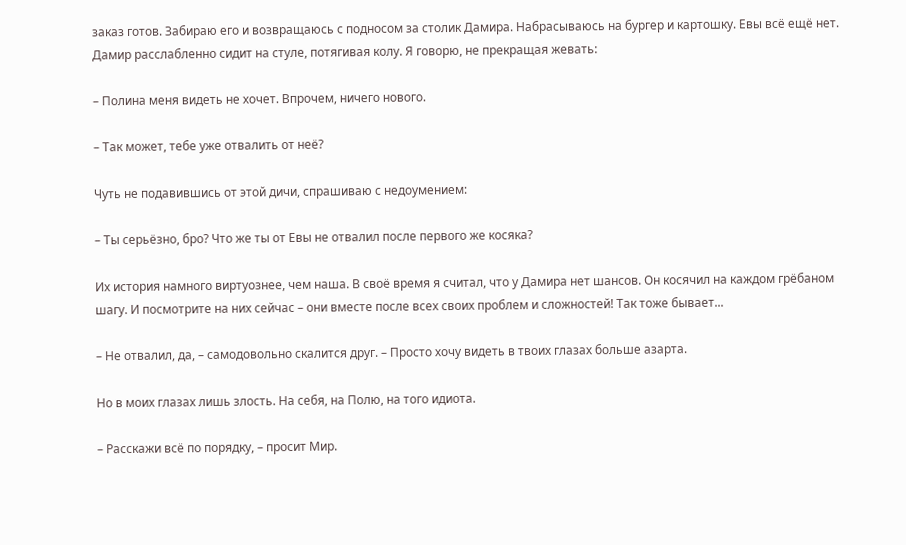заказ готов. Забираю его и возвращаюсь с подносом за столик Дамира. Набрасываюсь на бургер и картошку. Евы всё ещё нет. Дамир расслабленно сидит на стуле, потягивая колу. Я говорю, не прекращая жевать:

– Полина меня видеть не хочет. Впрочем, ничего нового.

– Так может, тебе уже отвалить от неё?

Чуть не подавившись от этой дичи, спрашиваю с недоумением:

– Ты серьёзно, бро? Что же ты от Евы не отвалил после первого же косяка?

Их история намного виртуознее, чем наша. В своё время я считал, что у Дамира нет шансов. Он косячил на каждом грёбаном шагу. И посмотрите на них сейчас – они вместе после всех своих проблем и сложностей! Так тоже бывает...

– Не отвалил, да, – самодовольно скалится друг. – Просто хочу видеть в твоих глазах больше азарта.

Но в моих глазах лишь злость. На себя, на Полю, на того идиота.

– Расскажи всё по порядку, – просит Мир.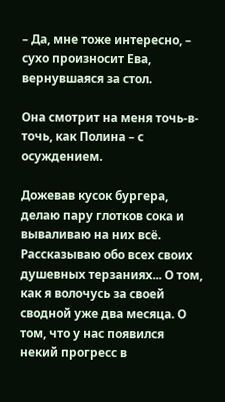– Да, мне тоже интересно, – сухо произносит Ева, вернувшаяся за стол.

Она смотрит на меня точь-в-точь, как Полина – с осуждением.

Дожевав кусок бургера, делаю пару глотков сока и вываливаю на них всё. Рассказываю обо всех своих душевных терзаниях... О том, как я волочусь за своей сводной уже два месяца. О том, что у нас появился некий прогресс в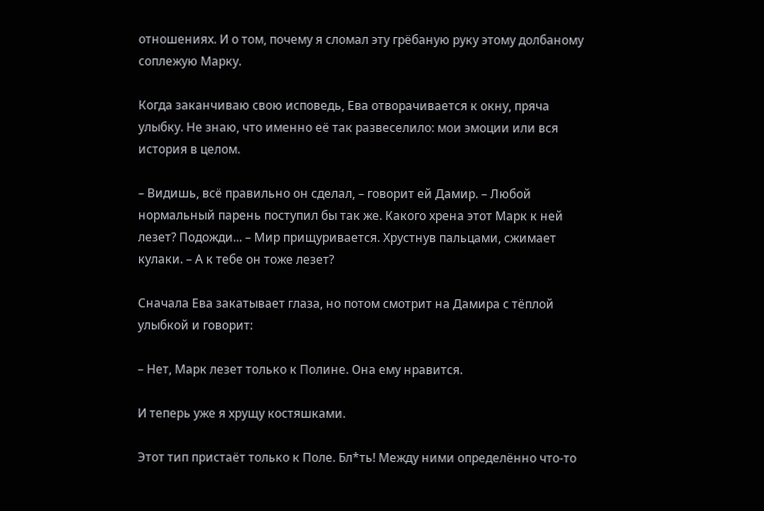отношениях. И о том, почему я сломал эту грёбаную руку этому долбаному соплежую Марку.

Когда заканчиваю свою исповедь, Ева отворачивается к окну, пряча улыбку. Не знаю, что именно её так развеселило: мои эмоции или вся история в целом.

– Видишь, всё правильно он сделал, – говорит ей Дамир. – Любой нормальный парень поступил бы так же. Какого хрена этот Марк к ней лезет? Подожди... – Мир прищуривается. Хрустнув пальцами, сжимает кулаки. – А к тебе он тоже лезет?

Сначала Ева закатывает глаза, но потом смотрит на Дамира с тёплой улыбкой и говорит:

– Нет, Марк лезет только к Полине. Она ему нравится.

И теперь уже я хрущу костяшками.

Этот тип пристаёт только к Поле. Бл*ть! Между ними определённо что-то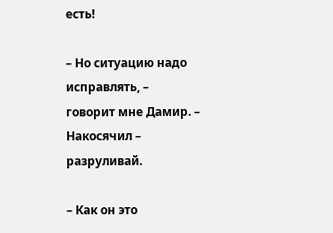есть!

– Но ситуацию надо исправлять, – говорит мне Дамир. – Накосячил – разруливай.

– Как он это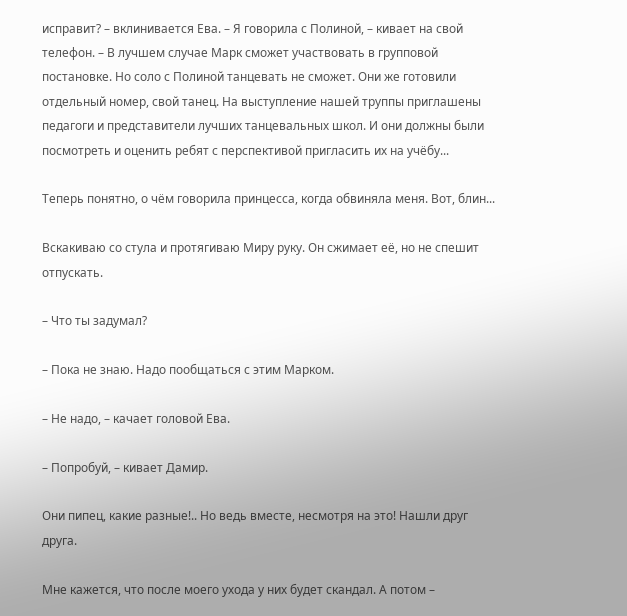исправит? – вклинивается Ева. – Я говорила с Полиной, – кивает на свой телефон. – В лучшем случае Марк сможет участвовать в групповой постановке. Но соло с Полиной танцевать не сможет. Они же готовили отдельный номер, свой танец. На выступление нашей труппы приглашены педагоги и представители лучших танцевальных школ. И они должны были посмотреть и оценить ребят с перспективой пригласить их на учёбу...

Теперь понятно, о чём говорила принцесса, когда обвиняла меня. Вот, блин...

Вскакиваю со стула и протягиваю Миру руку. Он сжимает её, но не спешит отпускать.

– Что ты задумал?

– Пока не знаю. Надо пообщаться с этим Марком.

– Не надо, – качает головой Ева.

– Попробуй, – кивает Дамир.

Они пипец, какие разные!.. Но ведь вместе, несмотря на это! Нашли друг друга.

Мне кажется, что после моего ухода у них будет скандал. А потом –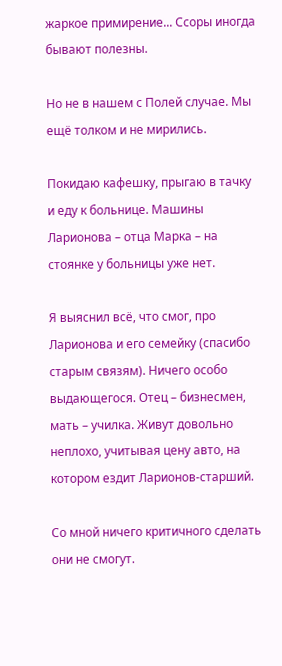жаркое примирение... Ссоры иногда бывают полезны.

Но не в нашем с Полей случае. Мы ещё толком и не мирились.

Покидаю кафешку, прыгаю в тачку и еду к больнице. Машины Ларионова – отца Марка – на стоянке у больницы уже нет.

Я выяснил всё, что смог, про Ларионова и его семейку (спасибо старым связям). Ничего особо выдающегося. Отец – бизнесмен, мать – училка. Живут довольно неплохо, учитывая цену авто, на котором ездит Ларионов-старший.

Со мной ничего критичного сделать они не смогут.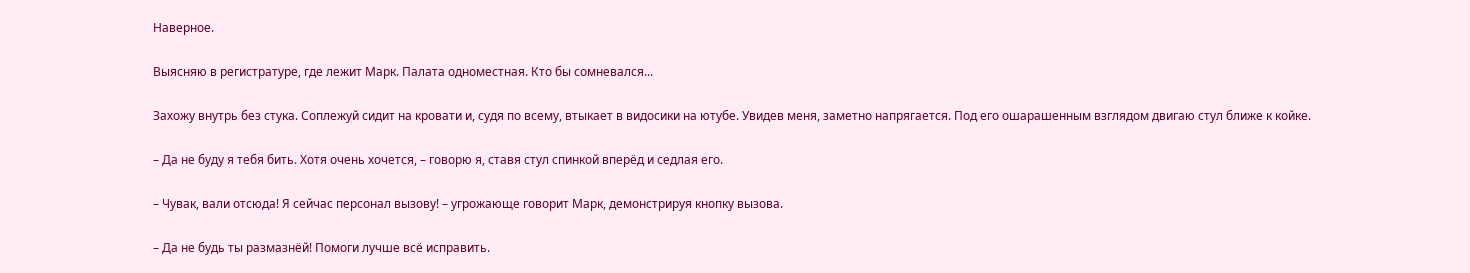Наверное.

Выясняю в регистратуре, где лежит Марк. Палата одноместная. Кто бы сомневался...

Захожу внутрь без стука. Соплежуй сидит на кровати и, судя по всему, втыкает в видосики на ютубе. Увидев меня, заметно напрягается. Под его ошарашенным взглядом двигаю стул ближе к койке.

– Да не буду я тебя бить. Хотя очень хочется, – говорю я, ставя стул спинкой вперёд и седлая его.

– Чувак, вали отсюда! Я сейчас персонал вызову! – угрожающе говорит Марк, демонстрируя кнопку вызова.

– Да не будь ты размазнёй! Помоги лучше всё исправить.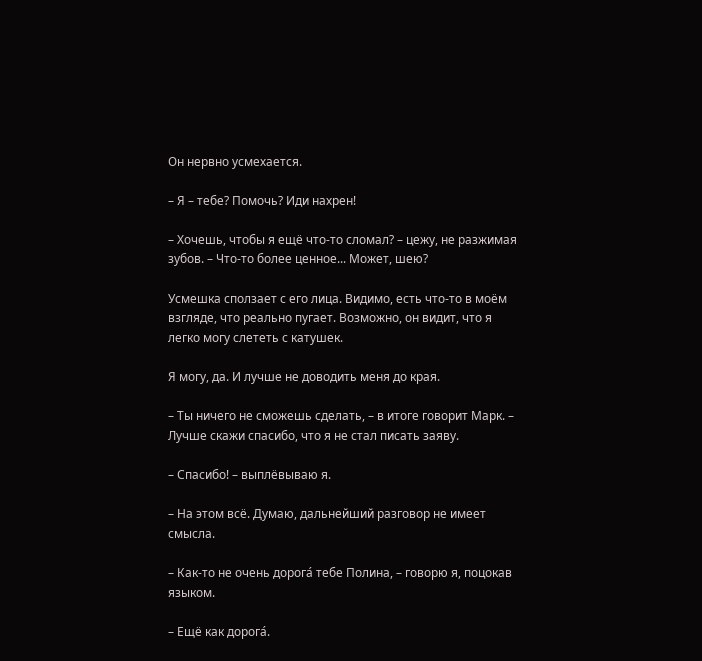Он нервно усмехается.

– Я – тебе? Помочь? Иди нахрен!

– Хочешь, чтобы я ещё что-то сломал? – цежу, не разжимая зубов. – Что-то более ценное... Может, шею?

Усмешка сползает с его лица. Видимо, есть что-то в моём взгляде, что реально пугает. Возможно, он видит, что я легко могу слететь с катушек.

Я могу, да. И лучше не доводить меня до края.

– Ты ничего не сможешь сделать, – в итоге говорит Марк. – Лучше скажи спасибо, что я не стал писать заяву.

– Спасибо! – выплёвываю я.

– На этом всё. Думаю, дальнейший разговор не имеет смысла.

– Как-то не очень дорога́ тебе Полина, – говорю я, поцокав языком.

– Ещё как дорога́.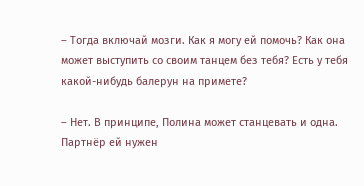– Тогда включай мозги. Как я могу ей помочь? Как она может выступить со своим танцем без тебя? Есть у тебя какой-нибудь балерун на примете?

– Нет. В принципе, Полина может станцевать и одна. Партнёр ей нужен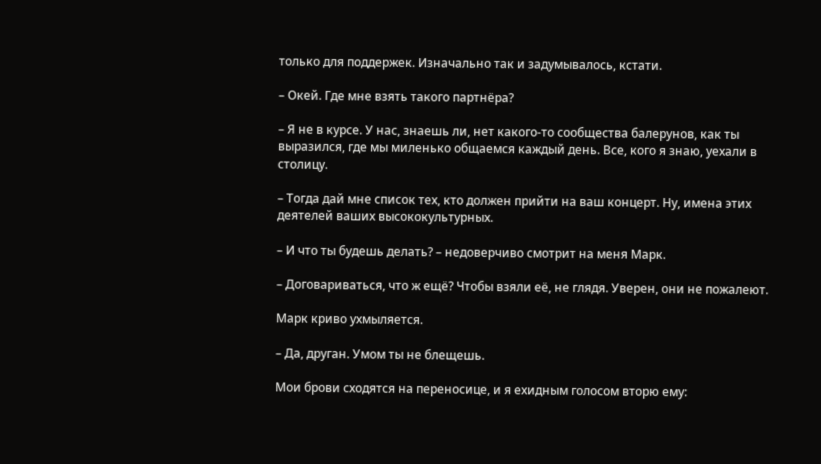только для поддержек. Изначально так и задумывалось, кстати.

– Окей. Где мне взять такого партнёра?

– Я не в курсе. У нас, знаешь ли, нет какого-то сообщества балерунов, как ты выразился, где мы миленько общаемся каждый день. Все, кого я знаю, уехали в столицу.

– Тогда дай мне список тех, кто должен прийти на ваш концерт. Ну, имена этих деятелей ваших высококультурных.

– И что ты будешь делать? – недоверчиво смотрит на меня Марк.

– Договариваться, что ж ещё? Чтобы взяли её, не глядя. Уверен, они не пожалеют.

Марк криво ухмыляется.

– Да, друган. Умом ты не блещешь.

Мои брови сходятся на переносице, и я ехидным голосом вторю ему: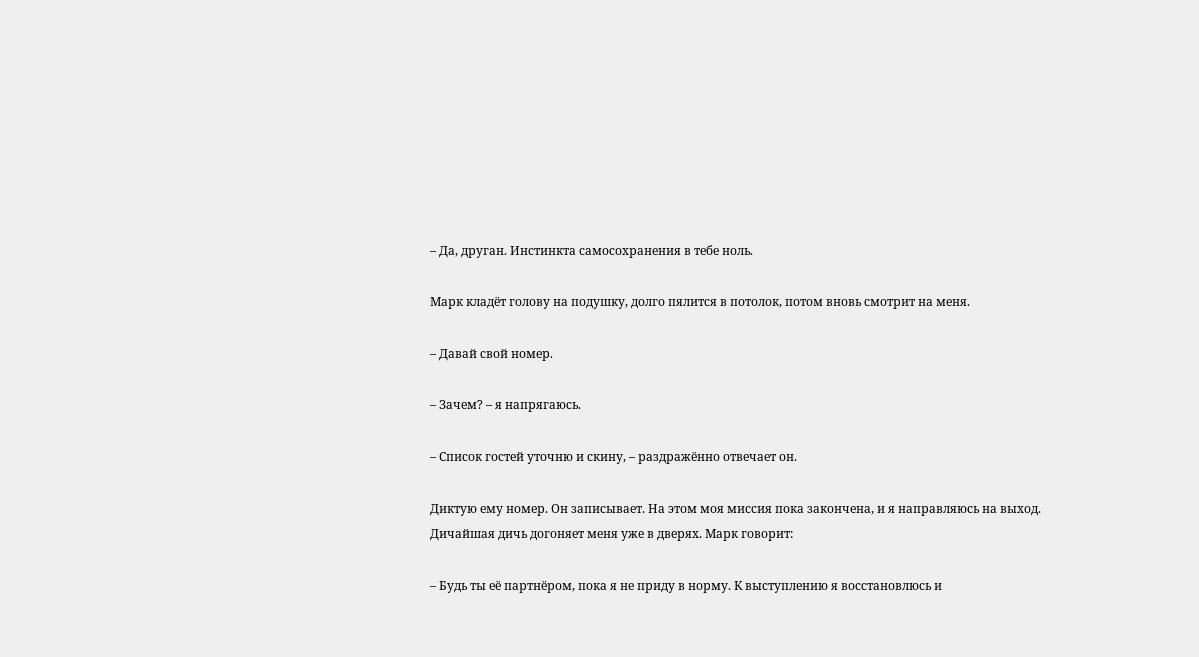– Да, друган. Инстинкта самосохранения в тебе ноль.

Марк кладёт голову на подушку, долго пялится в потолок, потом вновь смотрит на меня.

– Давай свой номер.

– Зачем? – я напрягаюсь.

– Список гостей уточню и скину, – раздражённо отвечает он.

Диктую ему номер. Он записывает. На этом моя миссия пока закончена, и я направляюсь на выход. Дичайшая дичь догоняет меня уже в дверях. Марк говорит:

– Будь ты её партнёром, пока я не приду в норму. К выступлению я восстановлюсь и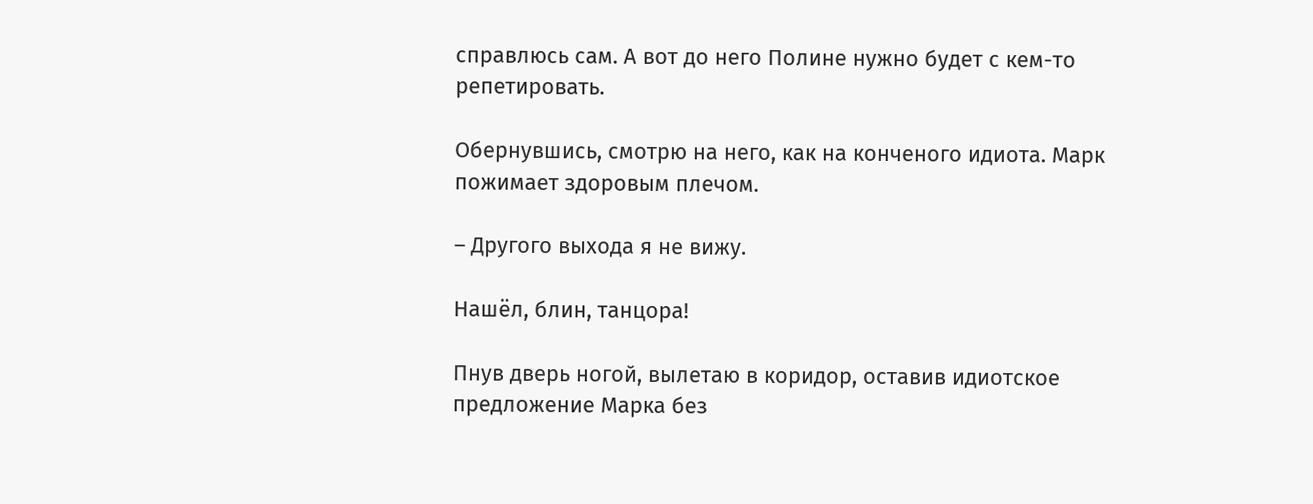справлюсь сам. А вот до него Полине нужно будет с кем-то репетировать.

Обернувшись, смотрю на него, как на конченого идиота. Марк пожимает здоровым плечом.

– Другого выхода я не вижу.

Нашёл, блин, танцора!

Пнув дверь ногой, вылетаю в коридор, оставив идиотское предложение Марка без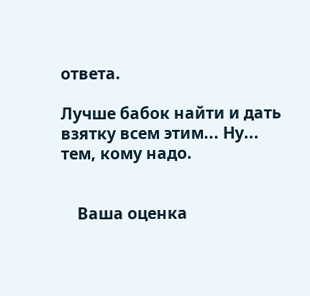ответа.

Лучше бабок найти и дать взятку всем этим... Ну... тем, кому надо.


    Ваша оценка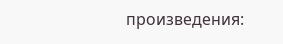произведения: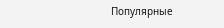Популярные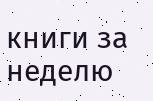книги за неделю